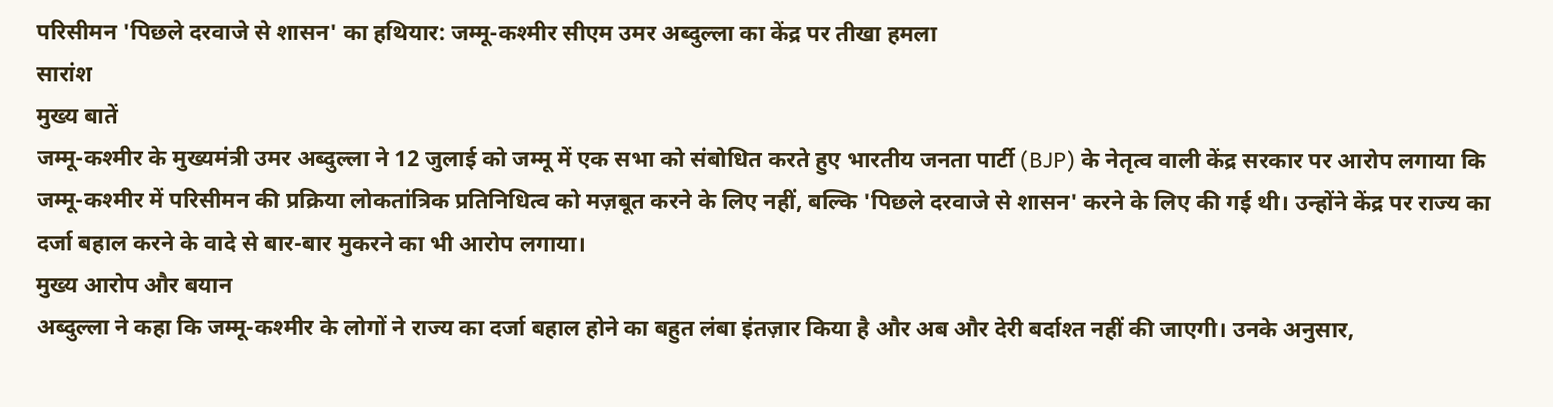परिसीमन 'पिछले दरवाजे से शासन' का हथियार: जम्मू-कश्मीर सीएम उमर अब्दुल्ला का केंद्र पर तीखा हमला
सारांश
मुख्य बातें
जम्मू-कश्मीर के मुख्यमंत्री उमर अब्दुल्ला ने 12 जुलाई को जम्मू में एक सभा को संबोधित करते हुए भारतीय जनता पार्टी (BJP) के नेतृत्व वाली केंद्र सरकार पर आरोप लगाया कि जम्मू-कश्मीर में परिसीमन की प्रक्रिया लोकतांत्रिक प्रतिनिधित्व को मज़बूत करने के लिए नहीं, बल्कि 'पिछले दरवाजे से शासन' करने के लिए की गई थी। उन्होंने केंद्र पर राज्य का दर्जा बहाल करने के वादे से बार-बार मुकरने का भी आरोप लगाया।
मुख्य आरोप और बयान
अब्दुल्ला ने कहा कि जम्मू-कश्मीर के लोगों ने राज्य का दर्जा बहाल होने का बहुत लंबा इंतज़ार किया है और अब और देरी बर्दाश्त नहीं की जाएगी। उनके अनुसार,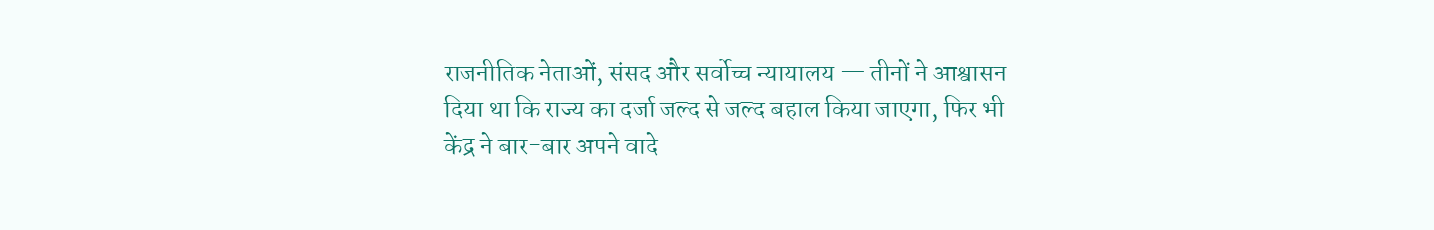राजनीतिक नेताओं, संसद और सर्वोच्च न्यायालय — तीनों ने आश्वासन दिया था कि राज्य का दर्जा जल्द से जल्द बहाल किया जाएगा, फिर भी केंद्र ने बार-बार अपने वादे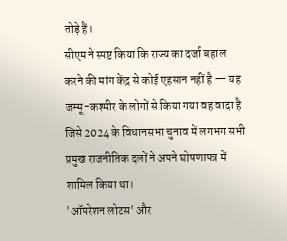तोड़े हैं।
सीएम ने स्पष्ट किया कि राज्य का दर्जा बहाल करने की मांग केंद्र से कोई एहसान नहीं है — यह जम्मू-कश्मीर के लोगों से किया गया वह वादा है जिसे 2024 के विधानसभा चुनाव में लगभग सभी प्रमुख राजनीतिक दलों ने अपने घोषणापत्र में शामिल किया था।
'ऑपरेशन लोटस' और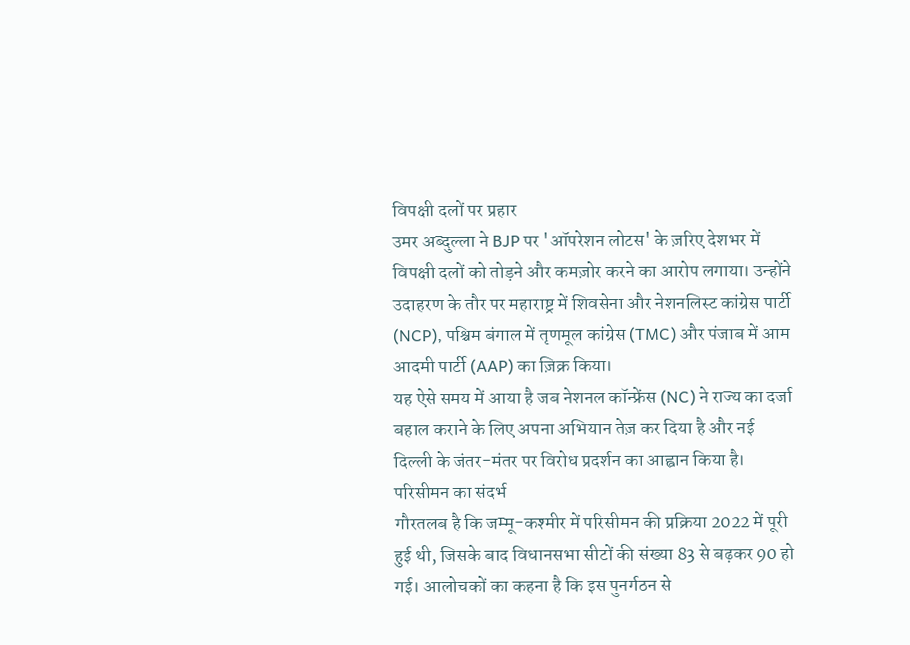विपक्षी दलों पर प्रहार
उमर अब्दुल्ला ने BJP पर 'ऑपरेशन लोटस' के ज़रिए देशभर में विपक्षी दलों को तोड़ने और कमज़ोर करने का आरोप लगाया। उन्होंने उदाहरण के तौर पर महाराष्ट्र में शिवसेना और नेशनलिस्ट कांग्रेस पार्टी (NCP), पश्चिम बंगाल में तृणमूल कांग्रेस (TMC) और पंजाब में आम आदमी पार्टी (AAP) का ज़िक्र किया।
यह ऐसे समय में आया है जब नेशनल कॉन्फ्रेंस (NC) ने राज्य का दर्जा बहाल कराने के लिए अपना अभियान तेज़ कर दिया है और नई दिल्ली के जंतर-मंतर पर विरोध प्रदर्शन का आह्वान किया है।
परिसीमन का संदर्भ
गौरतलब है कि जम्मू-कश्मीर में परिसीमन की प्रक्रिया 2022 में पूरी हुई थी, जिसके बाद विधानसभा सीटों की संख्या 83 से बढ़कर 90 हो गई। आलोचकों का कहना है कि इस पुनर्गठन से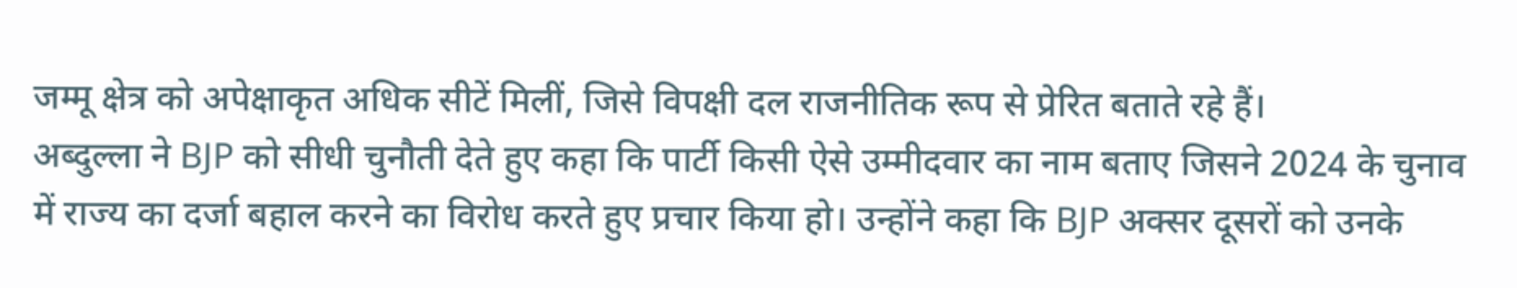जम्मू क्षेत्र को अपेक्षाकृत अधिक सीटें मिलीं, जिसे विपक्षी दल राजनीतिक रूप से प्रेरित बताते रहे हैं।
अब्दुल्ला ने BJP को सीधी चुनौती देते हुए कहा कि पार्टी किसी ऐसे उम्मीदवार का नाम बताए जिसने 2024 के चुनाव में राज्य का दर्जा बहाल करने का विरोध करते हुए प्रचार किया हो। उन्होंने कहा कि BJP अक्सर दूसरों को उनके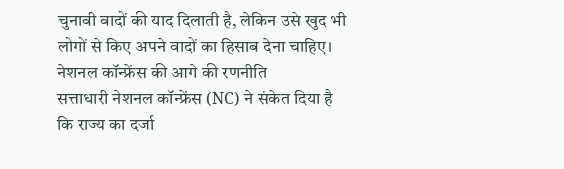चुनावी वादों की याद दिलाती है, लेकिन उसे खुद भी लोगों से किए अपने वादों का हिसाब देना चाहिए।
नेशनल कॉन्फ्रेंस की आगे की रणनीति
सत्ताधारी नेशनल कॉन्फ्रेंस (NC) ने संकेत दिया है कि राज्य का दर्जा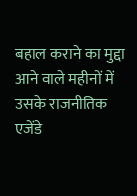बहाल कराने का मुद्दा आने वाले महीनों में उसके राजनीतिक एजेंडे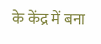के केंद्र में बना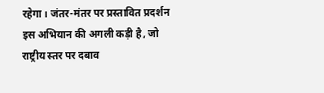रहेगा। जंतर-मंतर पर प्रस्तावित प्रदर्शन इस अभियान की अगली कड़ी है, जो राष्ट्रीय स्तर पर दबाव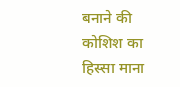बनाने की कोशिश का हिस्सा माना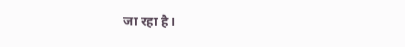जा रहा है।